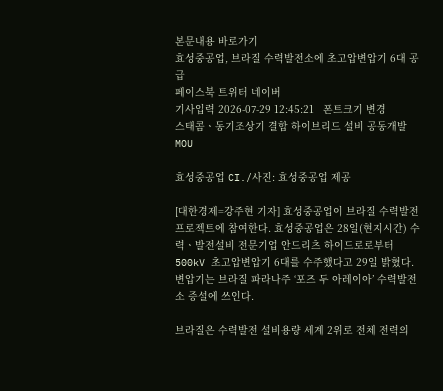본문내용 바로가기
효성중공업, 브라질 수력발전소에 초고압변압기 6대 공급
페이스북 트위터 네이버
기사입력 2026-07-29 12:45:21   폰트크기 변경
스태콤ㆍ동기조상기 결합 하이브리드 설비 공동개발 MOU

효성중공업 CI./사진: 효성중공업 제공

[대한경제=강주현 기자] 효성중공업이 브라질 수력발전 프로젝트에 참여한다. 효성중공업은 28일(현지시간) 수력ㆍ발전설비 전문기업 안드리츠 하이드로로부터 500kV 초고압변압기 6대를 수주했다고 29일 밝혔다. 변압기는 브라질 파라나주 ‘포즈 두 아레이아’ 수력발전소 증설에 쓰인다.

브라질은 수력발전 설비용량 세계 2위로 전체 전력의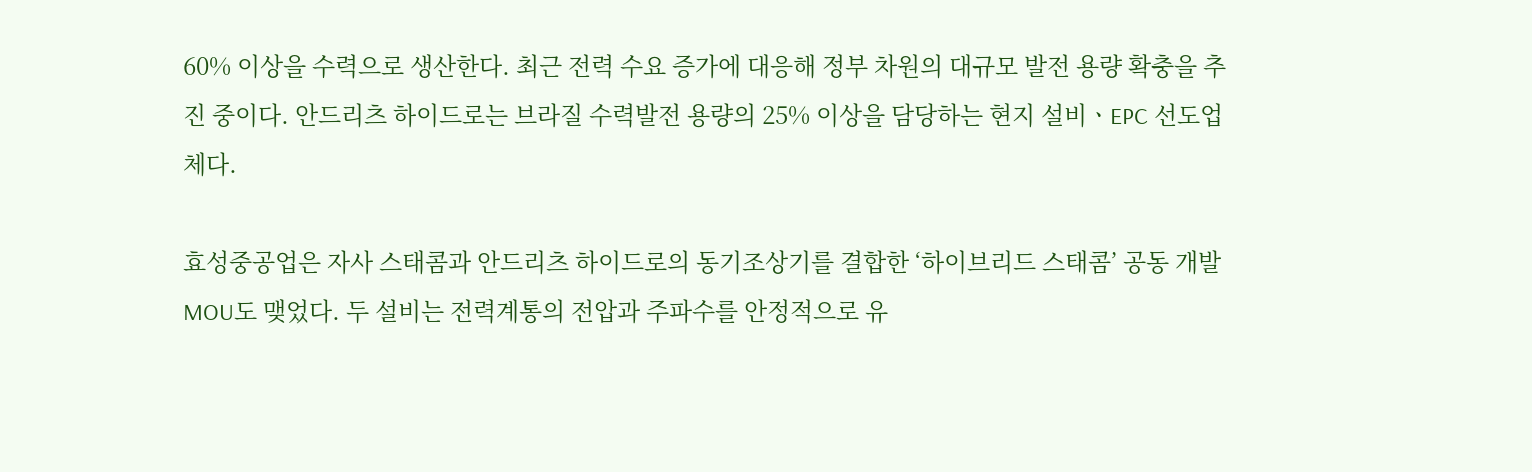60% 이상을 수력으로 생산한다. 최근 전력 수요 증가에 대응해 정부 차원의 대규모 발전 용량 확충을 추진 중이다. 안드리츠 하이드로는 브라질 수력발전 용량의 25% 이상을 담당하는 현지 설비ㆍEPC 선도업체다.

효성중공업은 자사 스태콤과 안드리츠 하이드로의 동기조상기를 결합한 ‘하이브리드 스태콤’ 공동 개발 MOU도 맺었다. 두 설비는 전력계통의 전압과 주파수를 안정적으로 유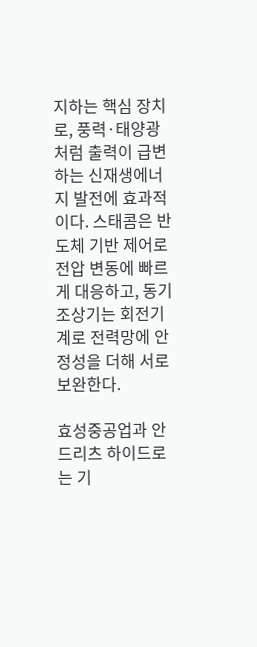지하는 핵심 장치로, 풍력·태양광처럼 출력이 급변하는 신재생에너지 발전에 효과적이다. 스태콤은 반도체 기반 제어로 전압 변동에 빠르게 대응하고, 동기조상기는 회전기계로 전력망에 안정성을 더해 서로 보완한다.

효성중공업과 안드리츠 하이드로는 기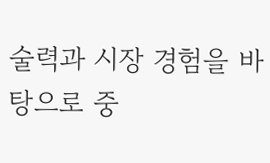술력과 시장 경험을 바탕으로 중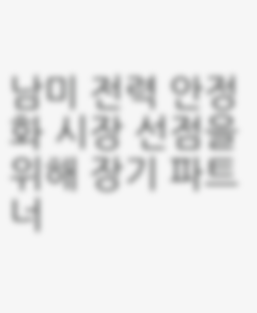남미 전력 안정화 시장 선점을 위해 장기 파트너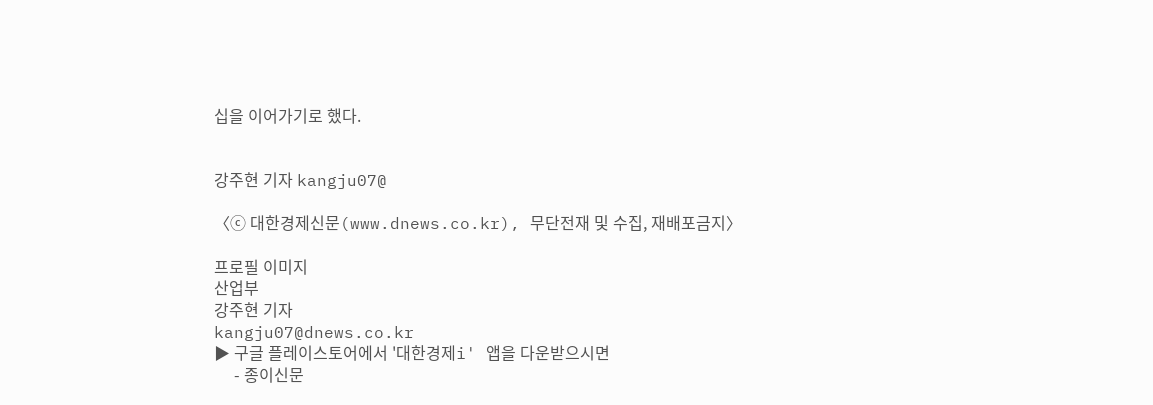십을 이어가기로 했다.


강주현 기자 kangju07@

〈ⓒ 대한경제신문(www.dnews.co.kr), 무단전재 및 수집, 재배포금지〉

프로필 이미지
산업부
강주현 기자
kangju07@dnews.co.kr
▶ 구글 플레이스토어에서 '대한경제i' 앱을 다운받으시면
     - 종이신문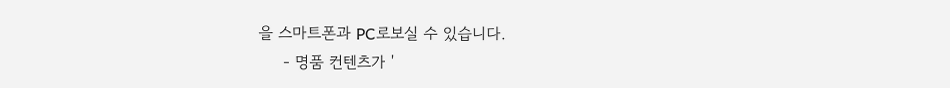을 스마트폰과 PC로보실 수 있습니다.
     - 명품 컨텐츠가 '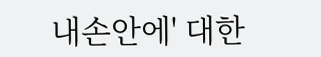내손안에' 대한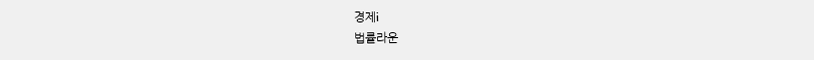경제i
법률라운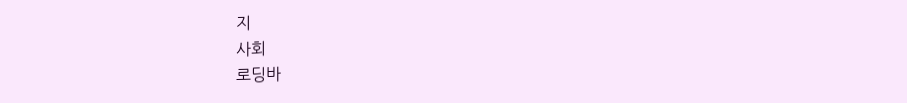지
사회
로딩바